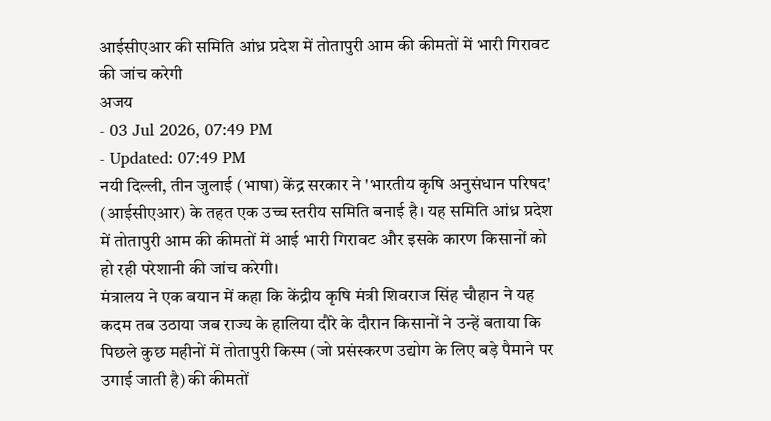आईसीएआर की समिति आंध्र प्रदेश में तोतापुरी आम की कीमतों में भारी गिरावट की जांच करेगी
अजय
- 03 Jul 2026, 07:49 PM
- Updated: 07:49 PM
नयी दिल्ली, तीन जुलाई (भाषा) केंद्र सरकार ने 'भारतीय कृषि अनुसंधान परिषद' (आईसीएआर) के तहत एक उच्च स्तरीय समिति बनाई है। यह समिति आंध्र प्रदेश में तोतापुरी आम की कीमतों में आई भारी गिरावट और इसके कारण किसानों को हो रही परेशानी की जांच करेगी।
मंत्रालय ने एक बयान में कहा कि केंद्रीय कृषि मंत्री शिवराज सिंह चौहान ने यह कदम तब उठाया जब राज्य के हालिया दौरे के दौरान किसानों ने उन्हें बताया कि पिछले कुछ महीनों में तोतापुरी किस्म (जो प्रसंस्करण उद्योग के लिए बड़े पैमाने पर उगाई जाती है) की कीमतों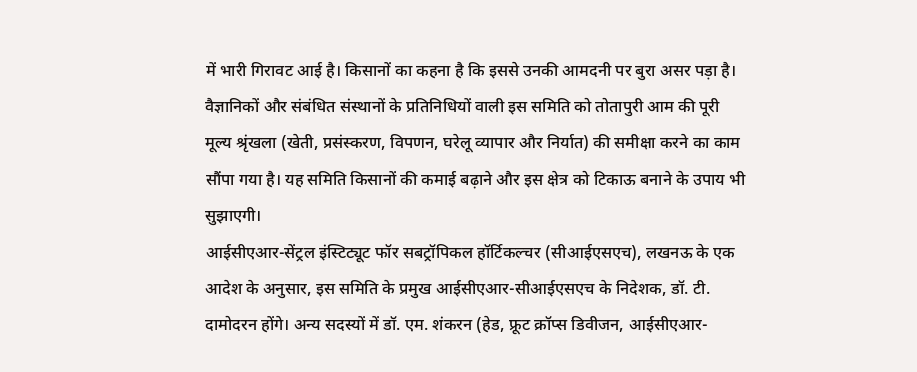में भारी गिरावट आई है। किसानों का कहना है कि इससे उनकी आमदनी पर बुरा असर पड़ा है।
वैज्ञानिकों और संबंधित संस्थानों के प्रतिनिधियों वाली इस समिति को तोतापुरी आम की पूरी मूल्य श्रृंखला (खेती, प्रसंस्करण, विपणन, घरेलू व्यापार और निर्यात) की समीक्षा करने का काम सौंपा गया है। यह समिति किसानों की कमाई बढ़ाने और इस क्षेत्र को टिकाऊ बनाने के उपाय भी सुझाएगी।
आईसीएआर-सेंट्रल इंस्टिट्यूट फॉर सबट्रॉपिकल हॉर्टिकल्चर (सीआईएसएच), लखनऊ के एक आदेश के अनुसार, इस समिति के प्रमुख आईसीएआर-सीआईएसएच के निदेशक, डॉ. टी. दामोदरन होंगे। अन्य सदस्यों में डॉ. एम. शंकरन (हेड, फ्रूट क्रॉप्स डिवीजन, आईसीएआर-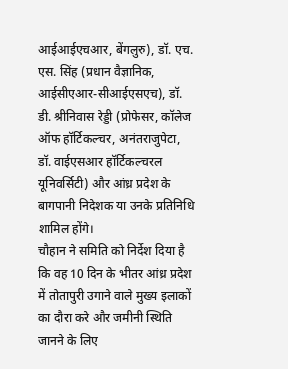आईआईएचआर, बेंगलुरु), डॉ. एच. एस. सिंह (प्रधान वैज्ञानिक, आईसीएआर-सीआईएसएच), डॉ. डी. श्रीनिवास रेड्डी (प्रोफेसर, कॉलेज ऑफ हॉर्टिकल्चर, अनंतराजुपेटा, डॉ. वाईएसआर हॉर्टिकल्चरल यूनिवर्सिटी) और आंध्र प्रदेश के बागपानी निदेशक या उनके प्रतिनिधि शामिल होंगे।
चौहान ने समिति को निर्देश दिया है कि वह 10 दिन के भीतर आंध्र प्रदेश में तोतापुरी उगाने वाले मुख्य इलाकों का दौरा करे और जमीनी स्थिति जानने के लिए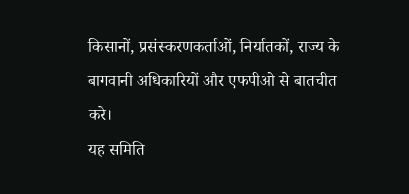किसानों, प्रसंस्करणकर्ताओं, निर्यातकों, राज्य के बागवानी अधिकारियों और एफपीओ से बातचीत करे।
यह समिति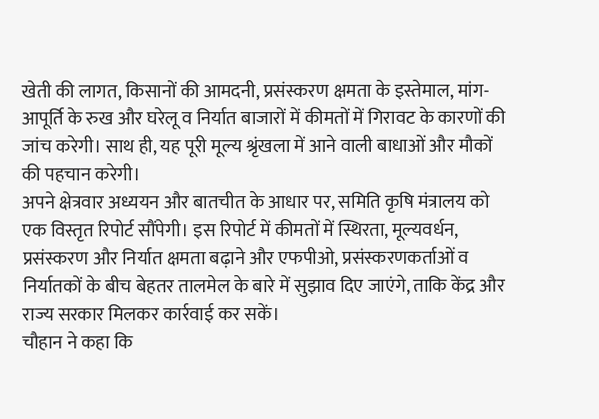खेती की लागत, किसानों की आमदनी, प्रसंस्करण क्षमता के इस्तेमाल, मांग-आपूर्ति के रुख और घरेलू व निर्यात बाजारों में कीमतों में गिरावट के कारणों की जांच करेगी। साथ ही, यह पूरी मूल्य श्रृंखला में आने वाली बाधाओं और मौकों की पहचान करेगी।
अपने क्षेत्रवार अध्ययन और बातचीत के आधार पर, समिति कृषि मंत्रालय को एक विस्तृत रिपोर्ट सौंपेगी। इस रिपोर्ट में कीमतों में स्थिरता, मूल्यवर्धन, प्रसंस्करण और निर्यात क्षमता बढ़ाने और एफपीओ, प्रसंस्करणकर्ताओं व निर्यातकों के बीच बेहतर तालमेल के बारे में सुझाव दिए जाएंगे, ताकि केंद्र और राज्य सरकार मिलकर कार्रवाई कर सकें।
चौहान ने कहा कि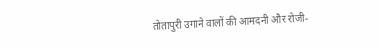तोतापुरी उगाने वालों की आमदनी और रोजी-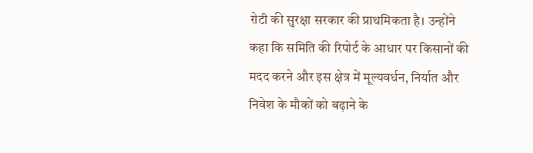रोटी की सुरक्षा सरकार की प्राथमिकता है। उन्होंने कहा कि समिति की रिपोर्ट के आधार पर किसानों की मदद करने और इस क्षेत्र में मूल्यवर्धन, निर्यात और निवेश के मौकों को बढ़ाने के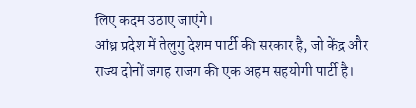लिए कदम उठाए जाएंगे।
आंध्र प्रदेश में तेलुगु देशम पार्टी की सरकार है, जो केंद्र और राज्य दोनों जगह राजग की एक अहम सहयोगी पार्टी है।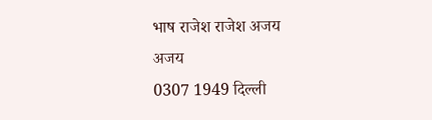भाष राजेश राजेश अजय
अजय
0307 1949 दिल्ली